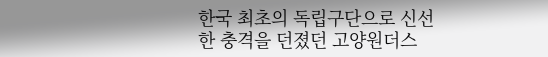한국 최초의 독립구단으로 신선한 충격을 던졌던 고양원더스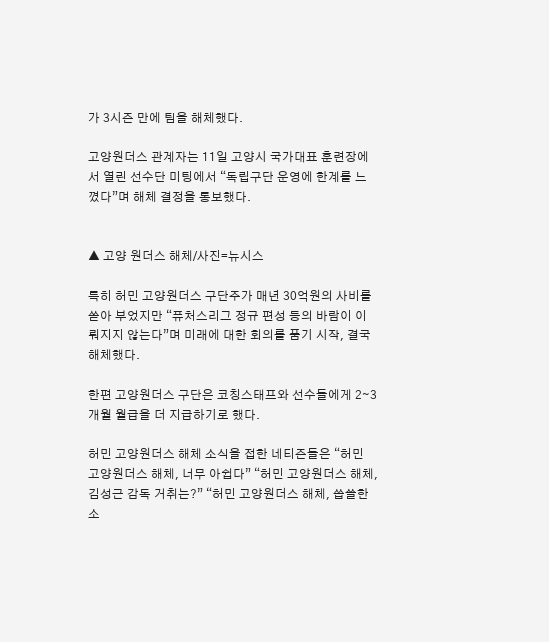가 3시즌 만에 팀을 해체했다.

고양원더스 관계자는 11일 고양시 국가대표 훈련장에서 열린 선수단 미팅에서 “독립구단 운영에 한계를 느꼈다”며 해체 결정을 통보했다.


▲ 고양 원더스 해체/사진=뉴시스

특히 허민 고양원더스 구단주가 매년 30억원의 사비를 쏟아 부었지만 “퓨처스리그 정규 편성 등의 바람이 이뤄지지 않는다”며 미래에 대한 회의를 품기 시작, 결국 해체했다.

한편 고양원더스 구단은 코칭스태프와 선수들에게 2∼3개월 월급을 더 지급하기로 했다.

허민 고양원더스 해체 소식을 접한 네티즌들은 “허민 고양원더스 해체, 너무 아쉽다” “허민 고양원더스 해체, 김성근 감독 거취는?” “허민 고양원더스 해체, 씁쓸한 소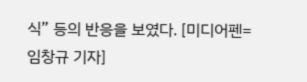식” 등의 반응을 보였다. [미디어펜=임창규 기자]